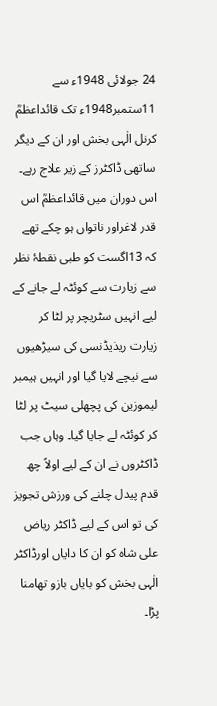24 جولائی 1948ء سے 11ستمبر1948ء تک قائداعظمؒ کرنل الٰہی بخش اور ان کے دیگر ساتھی ڈاکٹرز کے زیر علاج رہے۔
اس دوران میں قائداعظمؒ اس قدر لاغراور ناتواں ہو چکے تھے کہ 13اگست کو طبی نقطۂ نظر سے زیارت سے کوئٹہ لے جانے کے لیے انہیں سٹریچر پر لٹا کر زیارت ریذیڈنسی کی سیڑھیوں سے نیچے لایا گیا اور انہیں ہیمبر لیموزین کی پچھلی سیٹ پر لٹا کر کوئٹہ لے جایا گیا۔ وہاں جب ڈاکٹروں نے ان کے لیے اولاً چھ قدم پیدل چلنے کی ورزش تجویز کی تو اس کے لیے ڈاکٹر ریاض علی شاہ کو ان کا دایاں اورڈاکٹر الٰہی بخش کو بایاں بازو تھامنا پڑا۔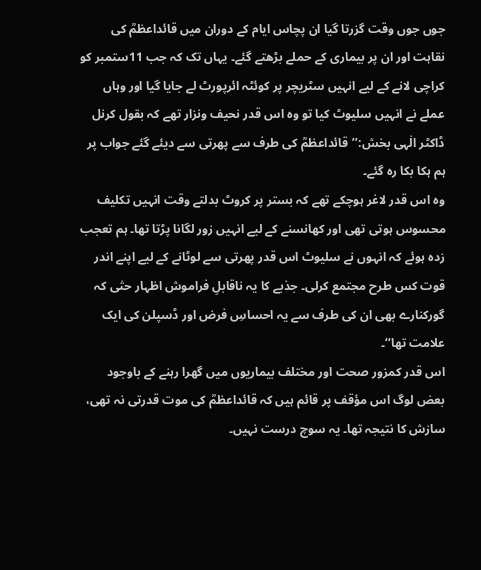جوں جوں وقت گزرتا گیا ان پچاس ایام کے دوران میں قائداعظمؒ کی نقاہت اور ان پر بیماری کے حملے بڑھتے گئے۔ یہاں تک کہ جب 11ستمبر کو کراچی لانے کے لیے انہیں سٹریچر پر کوئٹہ ائرپورٹ لے جایا گیا اور وہاں عملے نے انہیں سلیوٹ کیا تو وہ اس قدر نحیف ونزار تھے کہ بقول کرنل ڈاکٹر الٰہی بخش:’’قائداعظمؒ کی طرف سے پھرتی سے دیئے گئے جواب پر ہم ہکا بکا رہ گئے۔
وہ اس قدر لاغر ہوچکے تھے کہ بستر پر کروٹ بدلتے وقت انہیں تکلیف محسوس ہوتی تھی اور کھانسنے کے لیے انہیں زور لگانا پڑتا تھا۔ ہم تعجب زدہ ہوئے کہ انہوں نے سلیوٹ اس قدر پھرتی سے لوٹانے کے لیے اپنے اندر قوت کس طرح مجتمع کرلی۔ جذبے کا یہ ناقابلِ فراموش اظہار حتٰی کہ گورکنارے بھی ان کی طرف سے یہ احساسِ فرض اور ڈسپلن کی ایک علامت تھا‘‘۔
اس قدر کمزور صحت اور مختلف بیماریوں میں گھرا رہنے کے باوجود بعض لوگ اس مؤقف پر قائم ہیں کہ قائداعظمؒ کی موت قدرتی نہ تھی، سازش کا نتیجہ تھا۔ یہ سوچ درست نہیں۔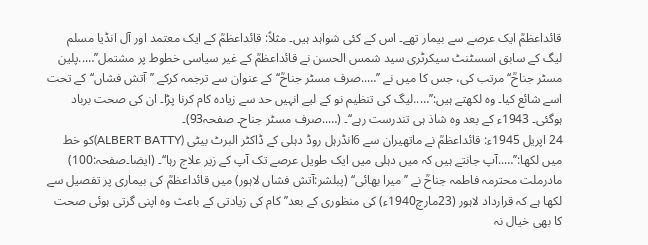قائداعظمؒ ایک عرصے سے بیمار تھے۔ اس کے کئی شواہد ہیں۔ مثلاً: قائداعظمؒ کے ایک معتمد اور آل انڈیا مسلم لیگ کے سابق اسسٹنٹ سیکرٹری سید شمس الحسن نے قائداعظمؒ کے غیر سیاسی خطوط پر مشتمل’’…..پلین مسٹر جناحؒ‘‘ مرتب کی، جس کا میں نے ’’…..صرف مسٹر جناحؒ‘‘ کے عنوان سے ترجمہ کرکے ’’آتش فشاں‘‘کے تحت اسے شائع کیا۔ وہ لکھتے ہیں:’’…..لیگ کی تنظیم نو کے لیے انہیں حد سے زیادہ کام کرنا پڑا۔ ان کی صحت برباد ہوگئی۔ 1943ء کے بعد وہ شاذ ہی تندرست رہے‘‘۔ (…..صرف مسٹر جناح۔ صفحہ93)۔
24 اپریل 1945ء: قائداعظمؒ نے ماتھیران سے 6انڈرہل روڈ دہلی کے ڈاکٹر البرٹ بیٹی (ALBERT BATTY)کو خط میں لکھا:’’…..آپ جانتے ہیں کہ میں دہلی میں ایک طویل عرصے تک آپ کے زیر علاج رہا‘‘۔ (ایضا۔صفحہ:100)
مادرملت محترمہ فاطمہ جناحؒ نے ’’میرا بھائی‘‘ (پبلشر:آتش فشاں لاہور) میں قائداعظمؒ کی بیماری پر تفصیل سے لکھا ہے کہ قرارداد لاہور (23مارچ1940ء) کی منظوری کے بعد’’کام کی زیادتی کے باعث وہ اپنی گرتی ہوئی صحت کا بھی خیال نہ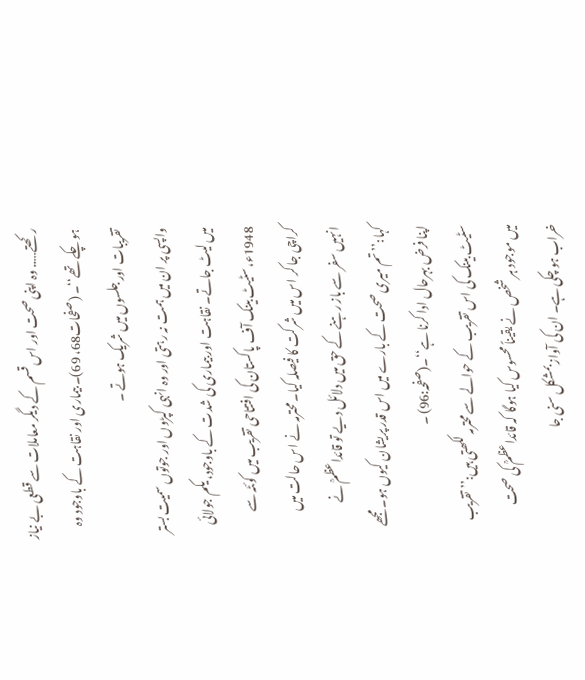رکھتے….. وہ اپنی صحت اور اس قسم کے دیگر معاملات سے قطعی بے نیاز ہو چکے تھے‘‘۔ (صفحات68، 69)۔ بیماری اور نقاہت کے باوجود وہ تقریبات اور جلسوں میں شریک ہوتے ۔
واپسی پر ان میں ہمت نہ رہتی اور وہ انہی کپڑوں اور جوتوں سمیت بستر میں لیٹ جاتے۔ نقاہت اور بیماری کی شدت کے باوجود، یکم جولائی 1948ء، سٹیٹ بینک آف پاکستان کی افتتاحی تقریب میں کوئٹہ سے کراچی جا کر اس میں شرکت کا فیصلہ کیا۔ محترمہ نے اس حالت میں انہیں سفر سے باز رہنے کے حق میں دلائل دیے تو قائداعظمؒ نے کہا:’’تم میری صحت کے بارے میں اس قدر پریشان کیوں ہو۔ مجھے اپنا فرض بہرحال ادا کرنا ہے‘‘۔(صفحہ:96) ۔
سٹیٹ بینک کی اس تقریب کے حوالے سے محترمہ لکھتی ہیں:’’ تقریب میں موجود ہر شخص نے یقیناً محسوس کیا ہوگا کہ قائداعظمؒ کی صحت خراب ہو چکی ہے۔ ان کی آواز بمشکل سنی جا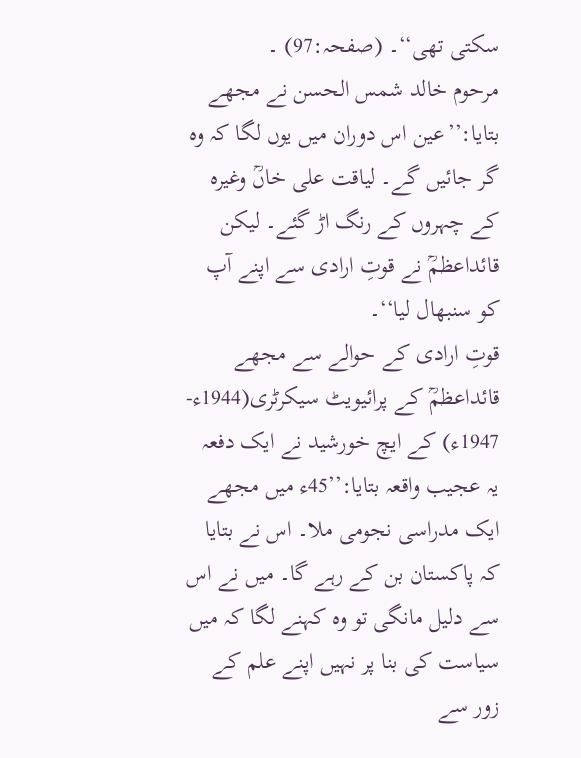سکتی تھی‘‘۔ (صفحہ:97) ۔
مرحوم خالد شمس الحسن نے مجھے بتایا:’’عین اس دوران میں یوں لگا کہ وہ گر جائیں گے۔ لیاقت علی خاںؒ وغیرہ کے چہروں کے رنگ اڑ گئے۔ لیکن قائداعظمؒ نے قوتِ ارادی سے اپنے آپ کو سنبھال لیا‘‘۔
قوتِ ارادی کے حوالے سے مجھے قائداعظمؒ کے پرائیویٹ سیکرٹری(1944ء- 1947ء) کے ایچ خورشید نے ایک دفعہ یہ عجیب واقعہ بتایا:’’45ء میں مجھے ایک مدراسی نجومی ملا۔ اس نے بتایا کہ پاکستان بن کے رہے گا۔ میں نے اس سے دلیل مانگی تو وہ کہنے لگا کہ میں سیاست کی بنا پر نہیں اپنے علم کے زور سے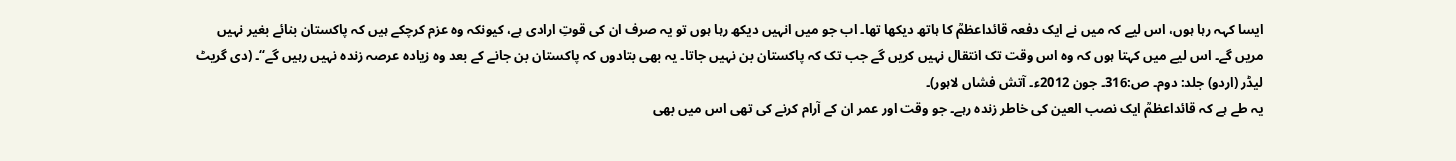ایسا کہہ رہا ہوں، اس لیے کہ میں نے ایک دفعہ قائداعظمؒ کا ہاتھ دیکھا تھا۔ اب جو میں انہیں دیکھ رہا ہوں تو یہ صرف ان کی قوتِ ارادی ہے، کیونکہ وہ عزم کرچکے ہیں کہ پاکستان بنائے بغیر نہیں مریں گے۔ اس لیے میں کہتا ہوں کہ وہ اس وقت تک انتقال نہیں کریں گے جب تک کہ پاکستان بن نہیں جاتا۔ یہ بھی بتادوں کہ پاکستان بن جانے کے بعد وہ زیادہ عرصہ زندہ نہیں رہیں گے‘‘۔ (دی گریٹ لیڈر (اردو) جلد: دوم۔ ص:316۔ جون 2012ء۔ آتش فشاں لاہور)۔
یہ طے ہے کہ قائداعظمؒ ایک نصب العین کی خاطر زندہ رہے۔ جو وقت اور عمر ان کے آرام کرنے کی تھی اس میں بھی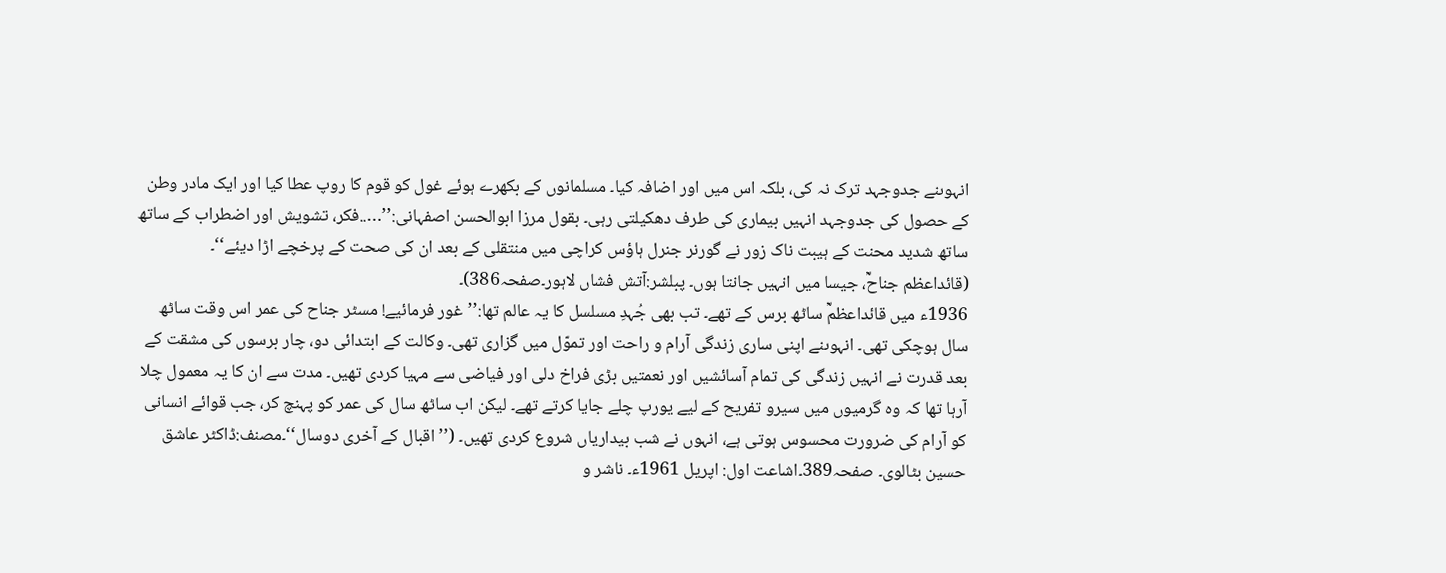انہوںنے جدوجہد ترک نہ کی، بلکہ اس میں اور اضافہ کیا۔ مسلمانوں کے بکھرے ہوئے غول کو قوم کا روپ عطا کیا اور ایک مادر وطن کے حصول کی جدوجہد انہیں بیماری کی طرف دھکیلتی رہی۔ بقول مرزا ابوالحسن اصفہانی:’’…..فکر، تشویش اور اضطراب کے ساتھ ساتھ شدید محنت کے ہیبت ناک زور نے گورنر جنرل ہاؤس کراچی میں منتقلی کے بعد ان کی صحت کے پرخچے اڑا دیئے‘‘۔
(قائداعظم جناحؒ، جیسا میں انہیں جانتا ہوں۔ پبلشر:آتش فشاں لاہور۔صفحہ386)۔
1936ء میں قائداعظمؒ ساٹھ برس کے تھے۔ تب بھی جُہدِ مسلسل کا یہ عالم تھا:’’غور فرمائیے! مسٹر جناح کی عمر اس وقت ساٹھ سال ہوچکی تھی۔ انہوںنے اپنی ساری زندگی آرام و راحت اور تموّل میں گزاری تھی۔ وکالت کے ابتدائی دو، چار برسوں کی مشقت کے بعد قدرت نے انہیں زندگی کی تمام آسائشیں اور نعمتیں بڑی فراخ دلی اور فیاضی سے مہیا کردی تھیں۔ مدت سے ان کا یہ معمول چلا آرہا تھا کہ وہ گرمیوں میں سیرو تفریح کے لیے یورپ چلے جایا کرتے تھے۔ لیکن اب ساٹھ سال کی عمر کو پہنچ کر، جب قوائے انسانی کو آرام کی ضرورت محسوس ہوتی ہے، انہوں نے شب بیداریاں شروع کردی تھیں۔ (’’اقبال کے آخری دوسال‘‘۔مصنف:ڈاکٹر عاشق حسین بٹالوی۔ صفحہ389۔اشاعت اول: اپریل 1961ء۔ ناشر و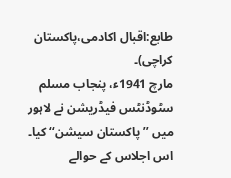طابع:اقبال اکادمی،پاکستان کراچی)۔
مارچ 1941ء، پنجاب مسلم سٹوڈنٹس فیڈریشن نے لاہور میں ’’پاکستان سیشن‘‘ کیا۔ اس اجلاس کے حوالے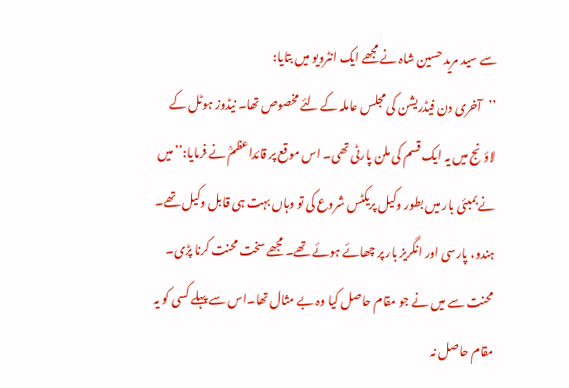سے سید مرید حسین شاہ نے مجھے ایک انٹرویو میں بتایا:
’’آخری دن فیڈریشن کی مجلس عاملہ کے لئے مخصوص تھا۔ نیڈوز ہوٹل کے لاؤنج میں یہ ایک قسم کی ملن پارٹی تھی۔ اس موقع پر قائداعظمؒ نے فرمایا:’’میں نے بمبئی بار میں بطور وکیل پریکٹس شروع کی تو وہاں بہت ہی قابل وکیل تھے۔ ہندو، پارسی اور انگریز بار پر چھائے ہوئے تھے۔ مجھے سخت محنت کرنا پڑی۔ محنت سے میں نے جو مقام حاصل کیا وہ بے مثال تھا۔اس سے پہلے کسی کو یہ مقام حاصل نہ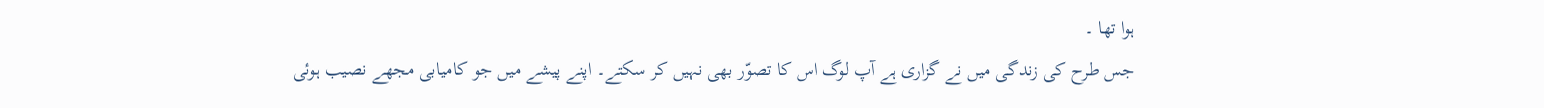ہوا تھا ۔
جس طرح کی زندگی میں نے گزاری ہے آپ لوگ اس کا تصوّر بھی نہیں کر سکتے۔ اپنے پیشے میں جو کامیابی مجھے نصیب ہوئی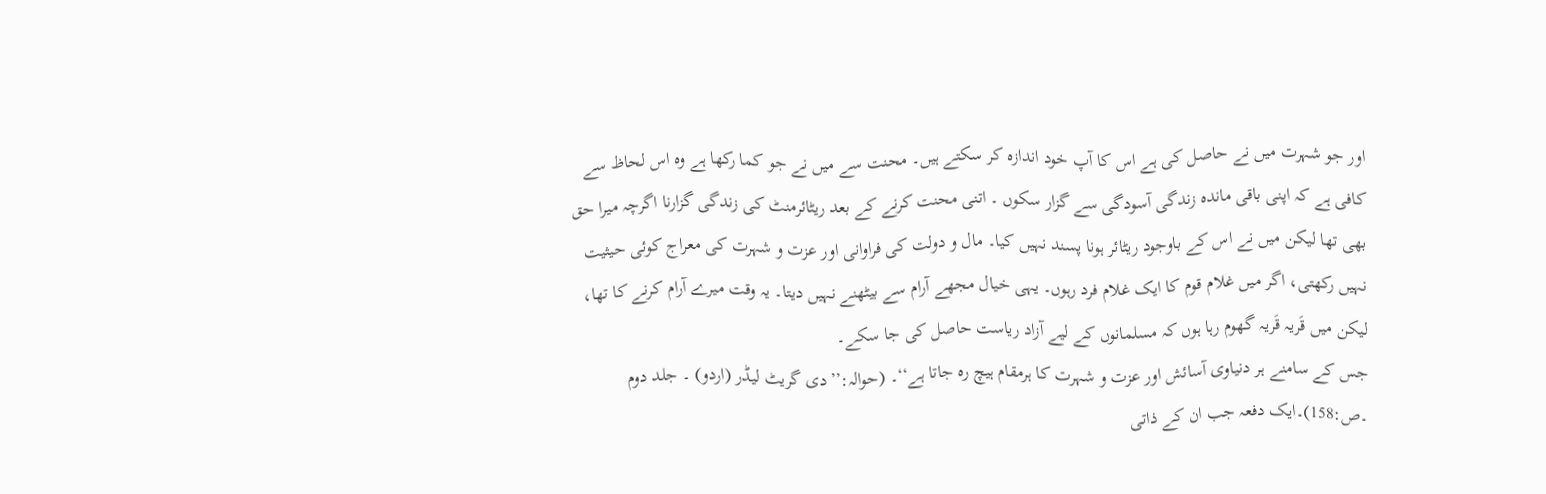اور جو شہرت میں نے حاصل کی ہے اس کا آپ خود اندازہ کر سکتے ہیں۔ محنت سے میں نے جو کما رکھا ہے وہ اس لحاظ سے کافی ہے کہ اپنی باقی ماندہ زندگی آسودگی سے گزار سکوں ۔ اتنی محنت کرنے کے بعد ریٹائرمنٹ کی زندگی گزارنا اگرچہ میرا حق بھی تھا لیکن میں نے اس کے باوجود ریٹائر ہونا پسند نہیں کیا۔ مال و دولت کی فراوانی اور عزت و شہرت کی معراج کوئی حیثیت نہیں رکھتی، اگر میں غلام قوم کا ایک غلام فرد رہوں۔ یہی خیال مجھے آرام سے بیٹھنے نہیں دیتا۔ یہ وقت میرے آرام کرنے کا تھا، لیکن میں قَریہ قَریہ گھوم رہا ہوں کہ مسلمانوں کے لیے آزاد ریاست حاصل کی جا سکے۔
جس کے سامنے ہر دنیاوی آسائش اور عزت و شہرت کا ہرمقام ہیچ رہ جاتا ہے‘‘۔ (حوالہ:’’دی گریٹ لیڈر (اردو) ۔ جلد دوم ۔ص:158)۔ایک دفعہ جب ان کے ذاتی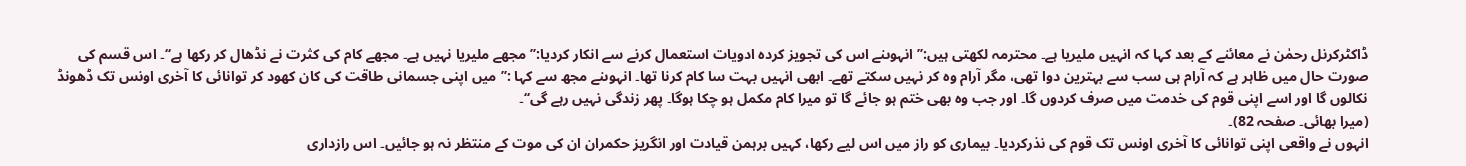ڈاکٹرکرنل رحمٰن نے معائنے کے بعد کہا کہ انہیں ملیریا ہے۔ محترمہ لکھتی ہیں:’’انہوںنے اس کی تجویز کردہ ادویات استعمال کرنے سے انکار کردیا:’’مجھے ملیریا نہیں ہے۔ مجھے کام کی کثرت نے نڈھال کر رکھا ہے‘‘۔ اس قسم کی صورت حال میں ظاہر ہے کہ آرام ہی سب سے بہترین دوا تھی، مگر آرام وہ کر نہیں سکتے تھے۔ ابھی انہیں بہت سا کام کرنا تھا۔ انہوںنے مجھ سے کہا :’’میں اپنی جسمانی طاقت کی کان کھود کر توانائی کا آخری اونس تک ڈھونڈ نکالوں گا اور اسے اپنی قوم کی خدمت میں صرف کردوں گا۔ اور جب وہ بھی ختم ہو جائے گا تو میرا کام مکمل ہو چکا ہوگا۔ پھر زندگی نہیں رہے گی‘‘۔
(میرا بھائی۔ صفحہ 82)۔
انہوں نے واقعی اپنی توانائی کا آخری اونس تک قوم کی نذرکردیا۔ بیماری کو راز میں اس لیے رکھا، کہیں برہمن قیادت اور انگریز حکمران ان کی موت کے منتظر نہ ہو جائیں۔ اس رازداری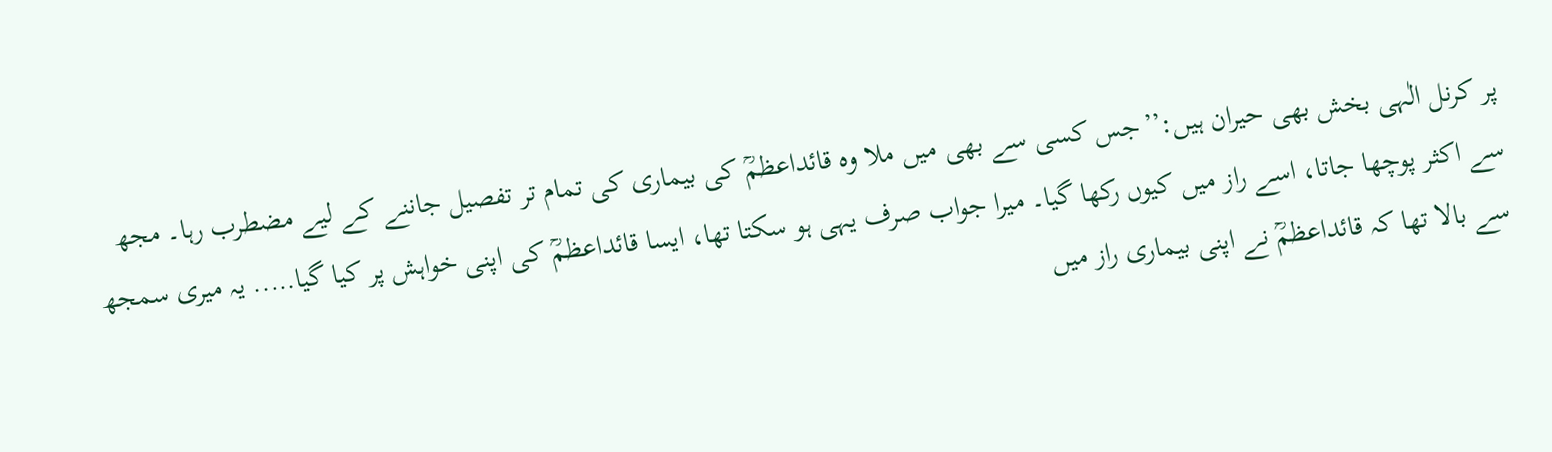پر کرنل الٰہی بخش بھی حیران ہیں:’’جس کسی سے بھی میں ملا وہ قائداعظمؒ کی بیماری کی تمام تر تفصیل جاننے کے لیے مضطرب رہا۔ مجھ سے اکثر پوچھا جاتا، اسے راز میں کیوں رکھا گیا۔ میرا جواب صرف یہی ہو سکتا تھا، ایسا قائداعظمؒ کی اپنی خواہش پر کیا گیا….. یہ میری سمجھ سے بالا تھا کہ قائداعظمؒ نے اپنی بیماری راز میں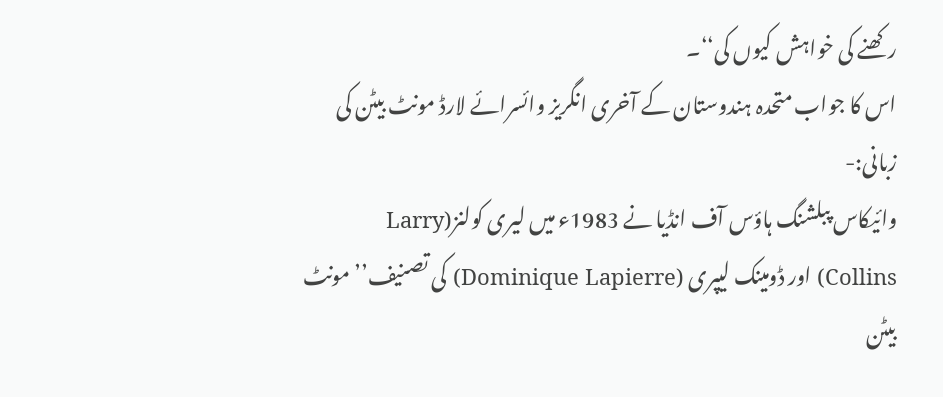رکھنے کی خواہش کیوں کی‘‘۔
اس کا جواب متحدہ ہندوستان کے آخری انگریز وائسرائے لارڈ مونٹ بیٹن کی زبانی:-
وائیکاس پبلشنگ ہاؤس آف انڈیا نے 1983ء میں لیری کولنز(Larry Collins) اور ڈومینک لیپری (Dominique Lapierre) کی تصنیف’’مونٹ بیٹن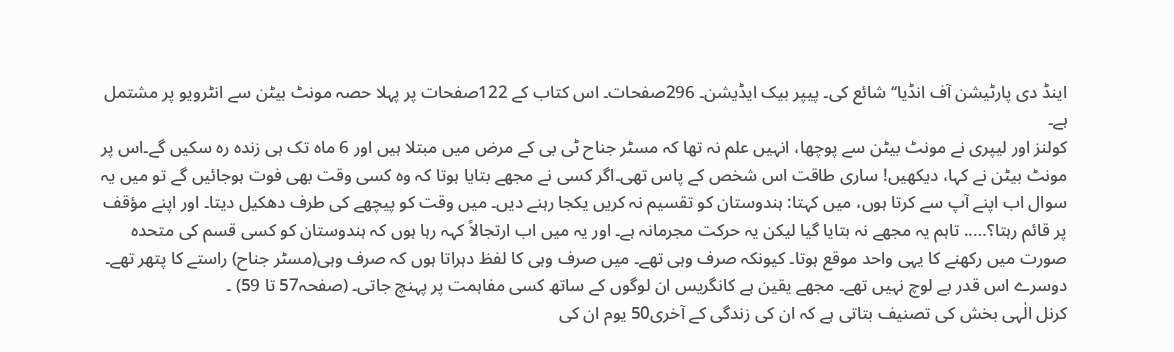اینڈ دی پارٹیشن آف انڈیا‘‘ شائع کی۔ پیپر بیک ایڈیشن۔ 296صفحات۔ اس کتاب کے 122صفحات پر پہلا حصہ مونٹ بیٹن سے انٹرویو پر مشتمل ہے۔
کولنز اور لیپری نے مونٹ بیٹن سے پوچھا، انہیں علم نہ تھا کہ مسٹر جناح ٹی بی کے مرض میں مبتلا ہیں اور 6 ماہ تک ہی زندہ رہ سکیں گے۔اس پر مونٹ بیٹن نے کہا، دیکھیں! ساری طاقت اس شخص کے پاس تھی۔اگر کسی نے مجھے بتایا ہوتا کہ وہ کسی وقت بھی فوت ہوجائیں گے تو میں یہ سوال اب اپنے آپ سے کرتا ہوں، میں کہتا: ہندوستان کو تقسیم نہ کریں یکجا رہنے دیں۔ میں وقت کو پیچھے کی طرف دھکیل دیتا۔ اور اپنے مؤقف پر قائم رہتا؟….. تاہم یہ مجھے نہ بتایا گیا لیکن یہ حرکت مجرمانہ ہے۔ اور یہ میں اب ارتجالاً کہہ رہا ہوں کہ ہندوستان کو کسی قسم کی متحدہ صورت میں رکھنے کا یہی واحد موقع ہوتا۔ کیونکہ صرف وہی تھے۔ میں صرف وہی کا لفظ دہراتا ہوں کہ صرف وہی(مسٹر جناح) راستے کا پتھر تھے۔ دوسرے اس قدر بے لوچ نہیں تھے۔ مجھے یقین ہے کانگریس ان لوگوں کے ساتھ کسی مفاہمت پر پہنچ جاتی۔ (صفحہ57 تا 59) ۔
کرنل الٰہی بخش کی تصنیف بتاتی ہے کہ ان کی زندگی کے آخری50 یوم ان کی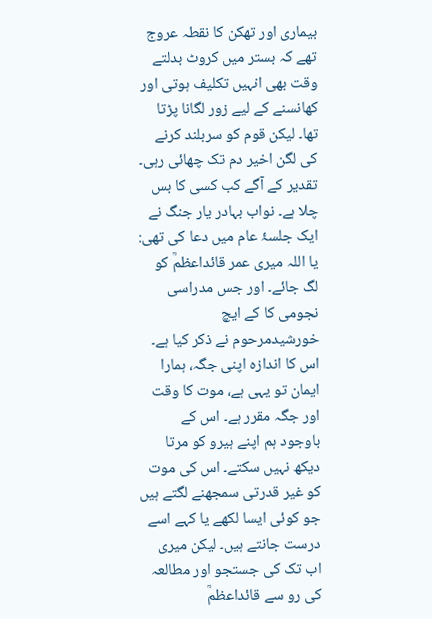بیماری اور تھکن کا نقطہ عروج تھے کہ بستر میں کروٹ بدلتے وقت بھی انہیں تکلیف ہوتی اور کھانسنے کے لیے زور لگانا پڑتا تھا۔ لیکن قوم کو سربلند کرنے کی لگن اخیر دم تک چھائی رہی۔
تقدیر کے آگے کب کسی کا بس چلا ہے۔ نواب بہادر یار جنگ نے ایک جلسۂ عام میں دعا کی تھی: یا اللہ میری عمر قائداعظمؒ کو لگ جائے۔ اور جس مدراسی نجومی کا کے ایچ خورشیدمرحوم نے ذکر کیا ہے۔ اس کا اندازہ اپنی جگہ، ہمارا ایمان تو یہی ہے، موت کا وقت اور جگہ مقرر ہے۔ اس کے باوجود ہم اپنے ہیرو کو مرتا دیکھ نہیں سکتے۔ اس کی موت کو غیر قدرتی سمجھنے لگتے ہیں جو کوئی ایسا لکھے یا کہے اسے درست جانتے ہیں۔ لیکن میری اب تک کی جستجو اور مطالعہ کی رو سے قائداعظمؒ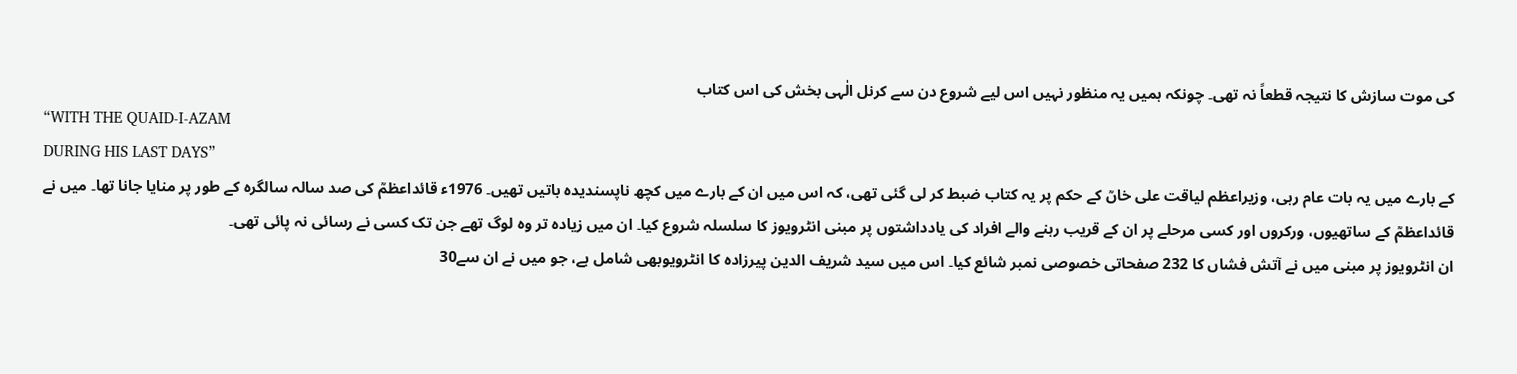کی موت سازش کا نتیجہ قطعاً نہ تھی۔ چونکہ ہمیں یہ منظور نہیں اس لیے شروع دن سے کرنل الٰہی بخش کی اس کتاب
“WITH THE QUAID-I-AZAM
DURING HIS LAST DAYS”
کے بارے میں یہ بات عام رہی، وزیراعظم لیاقت علی خاںؒ کے حکم پر یہ کتاب ضبط کر لی گئی تھی، کہ اس میں ان کے بارے میں کچھ ناپسندیدہ باتیں تھیں۔ 1976ء قائداعظمؒ کی صد سالہ سالگرہ کے طور پر منایا جانا تھا۔ میں نے قائداعظمؒ کے ساتھیوں، ورکروں اور کسی مرحلے پر ان کے قریب رہنے والے افراد کی یادداشتوں پر مبنی انٹرویوز کا سلسلہ شروع کیا۔ ان میں زیادہ تر وہ لوگ تھے جن تک کسی نے رسائی نہ پائی تھی۔
ان انٹرویوز پر مبنی میں نے آتش فشاں کا 232 صفحاتی خصوصی نمبر شائع کیا۔ اس میں سید شریف الدین پیرزادہ کا انٹرویوبھی شامل ہے، جو میں نے ان سے30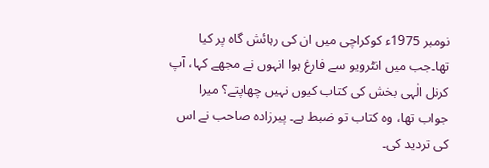نومبر 1975ء کوکراچی میں ان کی رہائش گاہ پر کیا تھا۔جب میں انٹرویو سے فارغ ہوا انہوں نے مجھے کہا، آپ کرنل الٰہی بخش کی کتاب کیوں نہیں چھاپتے؟ میرا جواب تھا، وہ کتاب تو ضبط ہے۔ پیرزادہ صاحب نے اس کی تردید کی۔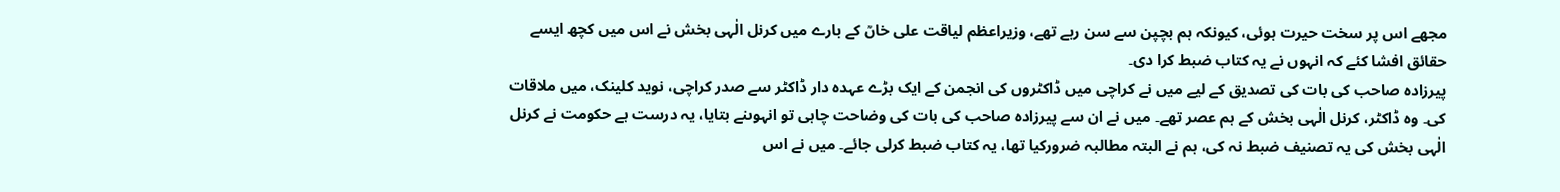مجھے اس پر سخت حیرت ہوئی، کیونکہ ہم بچپن سے سن رہے تھے، وزیراعظم لیاقت علی خاںؒ کے بارے میں کرنل الٰہی بخش نے اس میں کچھ ایسے حقائق افشا کئے کہ انہوں نے یہ کتاب ضبط کرا دی۔
پیرزادہ صاحب کی بات کی تصدیق کے لیے میں نے کراچی میں ڈاکٹروں کی انجمن کے ایک بڑے عہدہ دار ڈاکٹر سے صدر کراچی، نوید کلینک، میں ملاقات کی۔ وہ ڈاکٹر، کرنل الٰہی بخش کے ہم عصر تھے۔ میں نے ان سے پیرزادہ صاحب کی بات کی وضاحت چاہی تو انہوںنے بتایا، یہ درست ہے حکومت نے کرنل الٰہی بخش کی یہ تصنیف ضبط نہ کی، ہم نے البتہ مطالبہ ضرورکیا تھا، یہ کتاب ضبط کرلی جائے۔ میں نے اس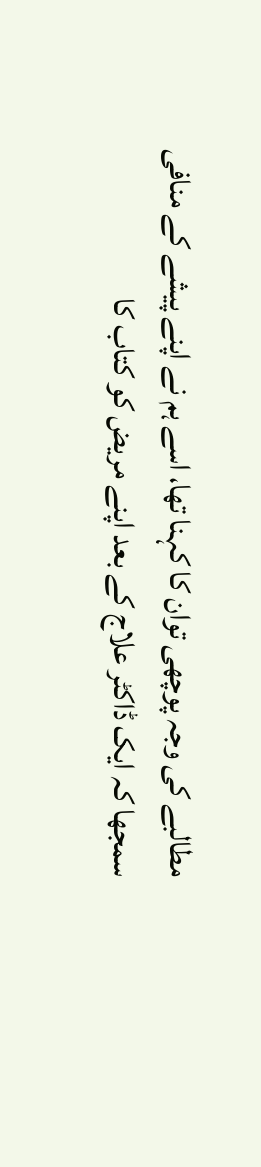مطالبے کی وجہ پوچھی توان کا کہنا تھا، اسے ہم نے اپنے پیشے کے منافی سمجھا کہ ایک ڈاکٹر علاج کے بعد اپنے مریض کو کتاب کا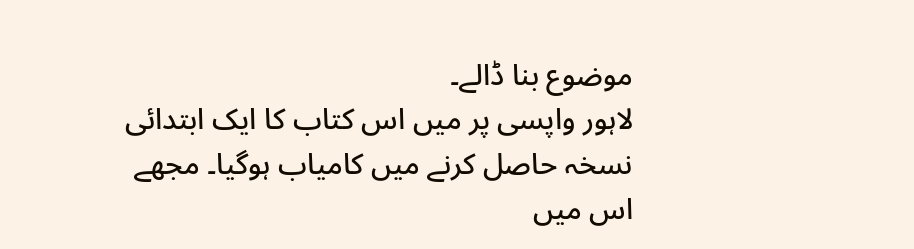موضوع بنا ڈالے۔
لاہور واپسی پر میں اس کتاب کا ایک ابتدائی نسخہ حاصل کرنے میں کامیاب ہوگیا۔ مجھے اس میں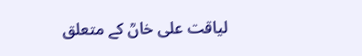لیاقت علی خاںؒ کے متعلق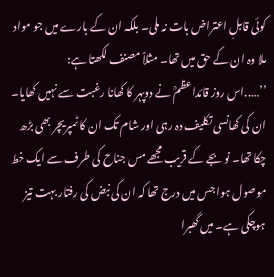کوئی قابلِ اعتراض بات نہ ملی۔ بلکہ ان کے بارے میں جو مواد ملا وہ ان کے حق میں تھا۔ مثلاً مصنف لکھتا ہے:
’’…..اس روز قائداعظمؒ نے دوپہر کا کھانا رغبت سے نہیں کھایا۔ ان کی کھانسی تکلیف دہ رہی اور شام تک ان کا ٹمپریچر بھی بڑھ چکا تھا۔ نو بجے کے قریب مجھے مس جناح کی طرف سے ایک خط موصول ہوا جس میں درج تھا کہ ان کی نبض کی رفتار بہت تیز ہوچکی ہے۔ میں گھبرا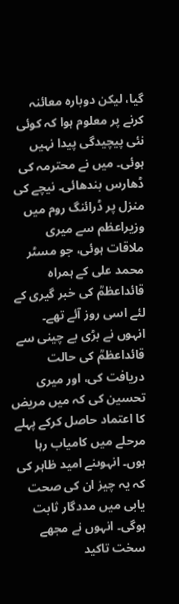گیا، لیکن دوبارہ معائنہ کرنے پر معلوم ہوا کہ کوئی نئی پیچیدگی پیدا نہیں ہوئی۔ میں نے محترمہ کی ڈھارس بندھائی۔ نیچے کی منزل پر ڈرائنگ روم میں وزیراعظم سے میری ملاقات ہوئی، جو مسٹر محمد علی کے ہمراہ قائداعظمؒ کی خبر گیری کے لئے اسی روز آئے تھے۔
انہوں نے بڑی بے چینی سے قائداعظمؒ کی حالت دریافت کی، اور میری تحسین کی کہ میں مریض کا اعتماد حاصل کرکے پہلے مرحلے میں کامیاب رہا ہوں۔ انہوںنے امید ظاہر کی کہ یہ چیز ان کی صحت یابی میں مددگار ثابت ہوگی۔ انہوں نے مجھے سخت تاکید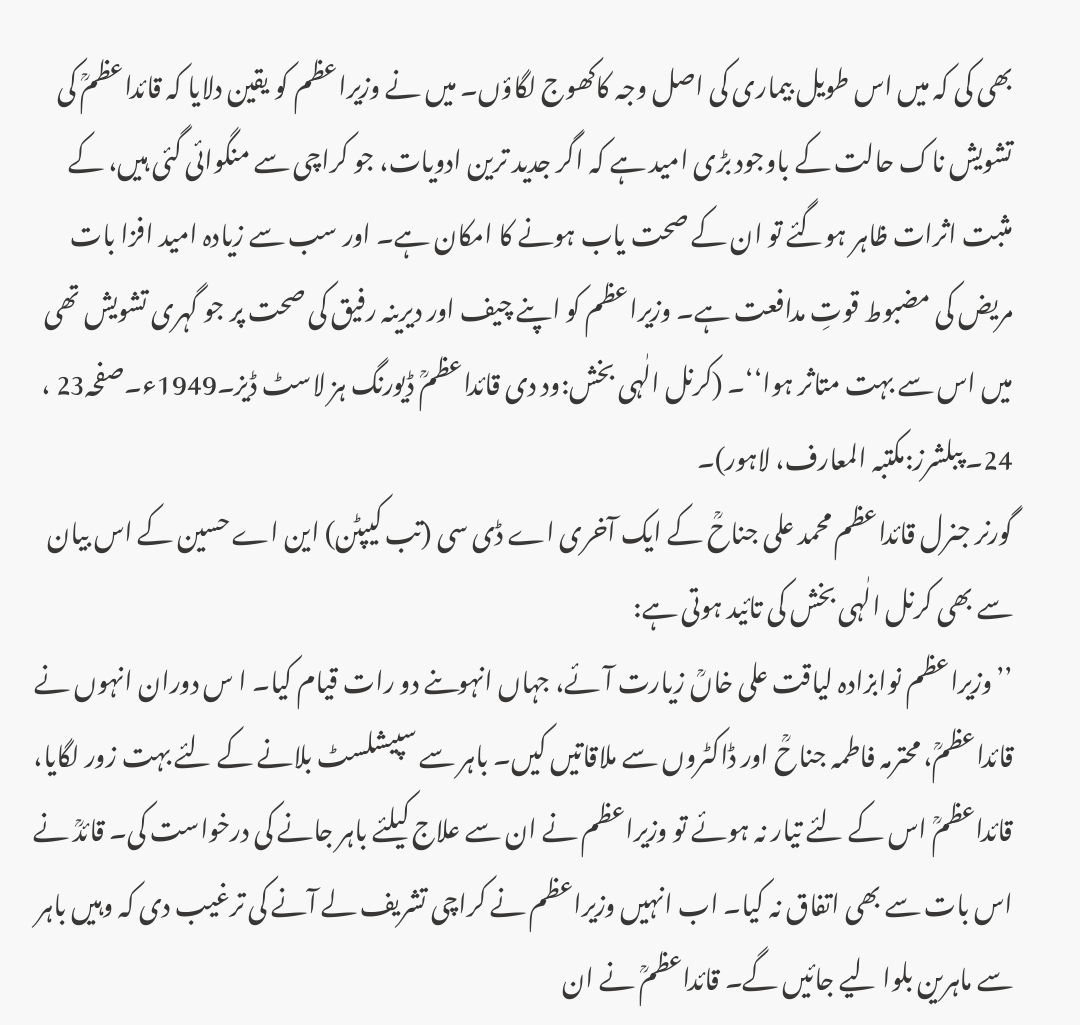بھی کی کہ میں اس طویل بیماری کی اصل وجہ کاکھوج لگاؤں۔ میں نے وزیراعظم کو یقین دلایا کہ قائداعظمؒ کی تشویش ناک حالت کے باوجود بڑی امید ہے کہ اگر جدید ترین ادویات، جو کراچی سے منگوائی گئی ہیں، کے مثبت اثرات ظاہر ہوگئے تو ان کے صحت یاب ہونے کا امکان ہے۔ اور سب سے زیادہ امید افزا بات مریض کی مضبوط قوتِ مدافعت ہے۔ وزیراعظم کو اپنے چیف اور دیرینہ رفیق کی صحت پر جو گہری تشویش تھی میں اس سے بہت متاثر ہوا‘‘۔ (کرنل الٰہی بخش:ود دی قائداعظمؒ ڈیورنگ ہز لاسٹ ڈیز۔1949ء۔صفحہ23 ، 24۔ پبلشرز:مکتبہ المعارف، لاہور)۔
گورنر جنرل قائداعظم محمد علی جناحؒ کے ایک آخری اے ڈی سی (تب کیپٹن) این اے حسین کے اس بیان سے بھی کرنل الٰہی بخش کی تائید ہوتی ہے:
’’وزیراعظم نوابزادہ لیاقت علی خاںؒ زیارت آئے، جہاں انہوںنے دو رات قیام کیا۔ ا س دوران انہوں نے قائداعظمؒ، محترمہ فاطمہ جناحؒ اور ڈاکٹروں سے ملاقاتیں کیں۔ باہر سے سپیشلسٹ بلانے کے لئے بہت زور لگایا، قائداعظمؒ اس کے لئے تیار نہ ہوئے تو وزیراعظم نے ان سے علاج کیلئے باہر جانے کی درخواست کی۔ قائدؒ نے اس بات سے بھی اتفاق نہ کیا۔ اب انہیں وزیراعظم نے کراچی تشریف لے آنے کی ترغیب دی کہ وہیں باہر سے ماہرین بلوا لیے جائیں گے۔ قائداعظمؒ نے ان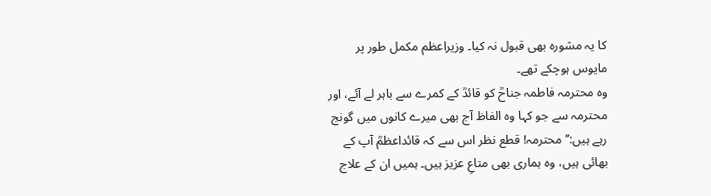کا یہ مشورہ بھی قبول نہ کیا۔ وزیراعظم مکمل طور پر مایوس ہوچکے تھے۔
وہ محترمہ فاطمہ جناحؒ کو قائدؒ کے کمرے سے باہر لے آئے، اور محترمہ سے جو کہا وہ الفاظ آج بھی میرے کانوں میں گونج رہے ہیں:’’محترمہ! قطع نظر اس سے کہ قائداعظمؒ آپ کے بھائی ہیں، وہ ہماری بھی متاعِ عزیز ہیں۔ ہمیں ان کے علاج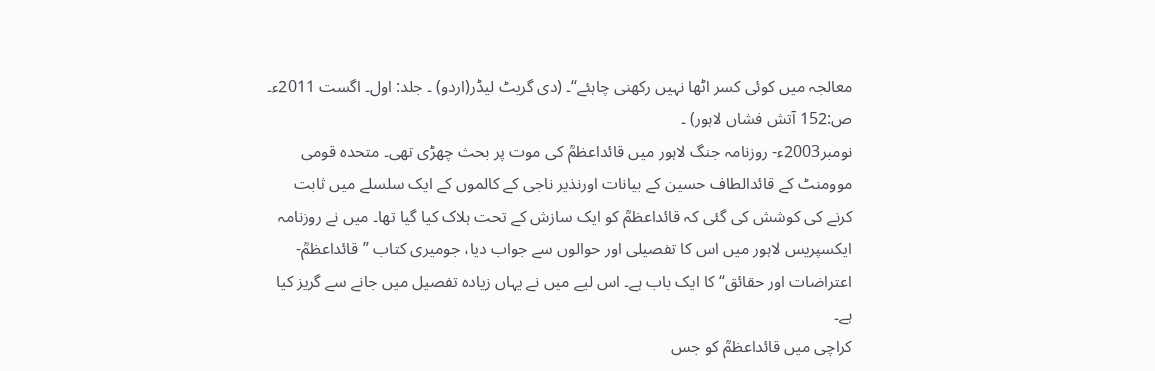معالجہ میں کوئی کسر اٹھا نہیں رکھنی چاہئے‘‘۔ (دی گریٹ لیڈر(اردو) ۔ جلد: اول۔ اگست 2011ء۔ ص:152 آتش فشاں لاہور) ۔
نومبر2003ء- روزنامہ جنگ لاہور میں قائداعظمؒ کی موت پر بحث چھڑی تھی۔ متحدہ قومی موومنٹ کے قائدالطاف حسین کے بیانات اورنذیر ناجی کے کالموں کے ایک سلسلے میں ثابت کرنے کی کوشش کی گئی کہ قائداعظمؒ کو ایک سازش کے تحت ہلاک کیا گیا تھا۔ میں نے روزنامہ ایکسپریس لاہور میں اس کا تفصیلی اور حوالوں سے جواب دیا، جومیری کتاب ’’قائداعظمؒ- اعتراضات اور حقائق‘‘ کا ایک باب ہے۔ اس لیے میں نے یہاں زیادہ تفصیل میں جانے سے گریز کیا ہے۔
کراچی میں قائداعظمؒ کو جس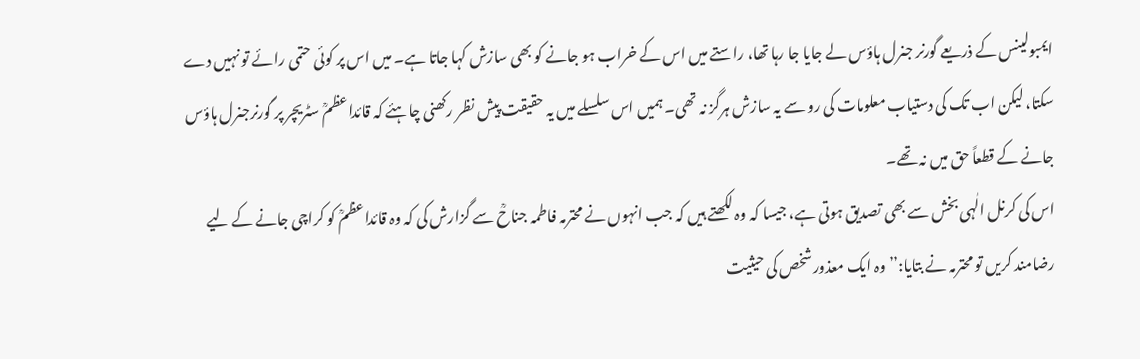ایمبولینس کے ذریعے گورنر جنرل ہاؤس لے جایا جا رہا تھا، راستے میں اس کے خراب ہو جانے کو بھی سازش کہا جاتا ہے۔ میں اس پر کوئی حتمی رائے تو نہیں دے سکتا، لیکن اب تک کی دستیاب معلومات کی رو سے یہ سازش ہرگز نہ تھی۔ ہمیں اس سلسلے میں یہ حقیقت پیش نظر رکھنی چاہئے کہ قائداعظمؒ سٹریچر پر گورنرجنرل ہاؤس جانے کے قطعاً حق میں نہ تھے۔
اس کی کرنل الٰہی بخش سے بھی تصدیق ہوتی ہے، جیسا کہ وہ لکھتے ہیں کہ جب انہوں نے محترمہ فاطمہ جناحؒ سے گزارش کی کہ وہ قائداعظمؒ کو کراچی جانے کے لیے رضامند کریں تو محترمہ نے بتایا:’’وہ ایک معذورشخص کی حیثیت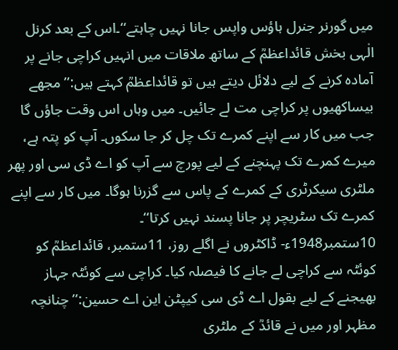میں گورنر جنرل ہاؤس واپس جانا نہیں چاہتے‘‘۔اس کے بعد کرنل الٰہی بخش قائداعظمؒ کے ساتھ ملاقات میں انہیں کراچی جانے پر آمادہ کرنے کے لیے دلائل دیتے ہیں تو قائداعظمؒ کہتے ہیں:’’مجھے بیساکھیوں پر کراچی مت لے جائیں۔ میں وہاں اس وقت جاؤں گا جب میں کار سے اپنے کمرے تک چل کر جا سکوں۔ آپ کو پتہ ہے، میرے کمرے تک پہنچنے کے لیے پورچ سے آپ کو اے ڈی سی اور پھر ملٹری سیکرٹری کے کمرے کے پاس سے گزرنا ہوگا۔ میں کار سے اپنے کمرے تک سٹریچر پر جانا پسند نہیں کرتا‘‘۔
10ستمبر1948ء- ڈاکٹروں نے اگلے روز، 11ستمبر، قائداعظمؒ کو کوئٹہ سے کراچی لے جانے کا فیصلہ کیا۔ کراچی سے کوئٹہ جہاز بھیجنے کے لیے بقول اے ڈی سی کیپٹن این اے حسین:’’چنانچہ مظہر اور میں نے قائدؒ کے ملٹری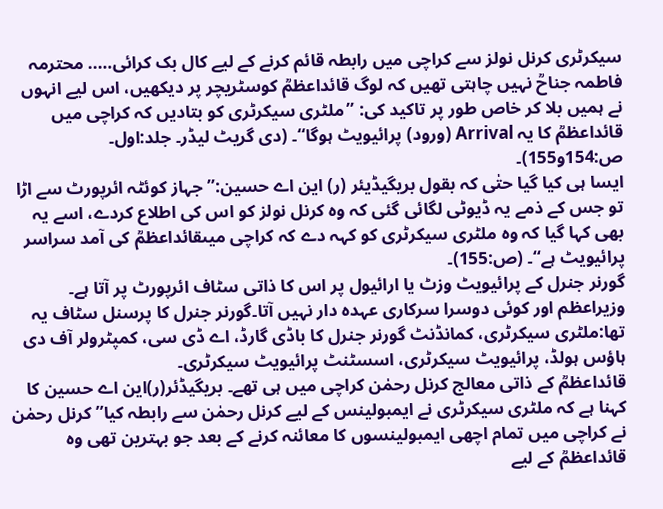سیکرٹری کرنل نولز سے کراچی میں رابطہ قائم کرنے کے لیے کال بک کرائی….. محترمہ فاطمہ جناحؒ نہیں چاہتی تھیں کہ لوگ قائداعظمؒ کوسٹریچر پر دیکھیں، اس لیے انہوں نے ہمیں بلا کر خاص طور پر تاکید کی: ’’ملٹری سیکرٹری کو بتادیں کہ کراچی میں قائداعظمؒ کا یہ Arrival (ورود) پرائیویٹ ہوگا‘‘۔ (دی گریٹ لیڈر۔ جلد:اول۔ ص:154و155)۔
ایسا ہی کیا گیا حتٰی کہ بقول بریگیڈیئر (ر) این اے حسین:’’جہاز کوئٹہ ائرپورٹ سے اڑا تو جس کے ذمے یہ ڈیوٹی لگائی گئی کہ وہ کرنل نولز کو اس کی اطلاع کردے، اسے یہ بھی کہا گیا کہ وہ ملٹری سیکرٹری کو کہہ دے کہ کراچی میںقائداعظمؒ کی آمد سراسر پرائیویٹ ہے‘‘۔ (ص:155)۔
گورنر جنرل کے پرائیویٹ وزٹ یا ارائیول پر اس کا ذاتی سٹاف ائرپورٹ پر آتا ہے۔ وزیراعظم اور کوئی دوسرا سرکاری عہدہ دار نہیں آتا۔گورنر جنرل کا پرسنل سٹاف یہ تھا:ملٹری سیکرٹری، کمانڈنٹ گورنر جنرل کا باڈی گارڈ، اے ڈی سی، کمپٹرولر آف دی ہاؤس ہولڈ، پرائیویٹ سیکرٹری، اسسٹنٹ پرائیویٹ سیکرٹری۔
قائداعظمؒ کے ذاتی معالج کرنل رحمٰن کراچی میں ہی تھے۔ بریگیڈئر(ر)این اے حسین کا کہنا ہے کہ ملٹری سیکرٹری نے ایمبولینس کے لیے کرنل رحمٰن سے رابطہ کیا’’ کرنل رحمٰن نے کراچی میں تمام اچھی ایمبولینسوں کا معائنہ کرنے کے بعد جو بہترین تھی وہ قائداعظمؒ کے لیے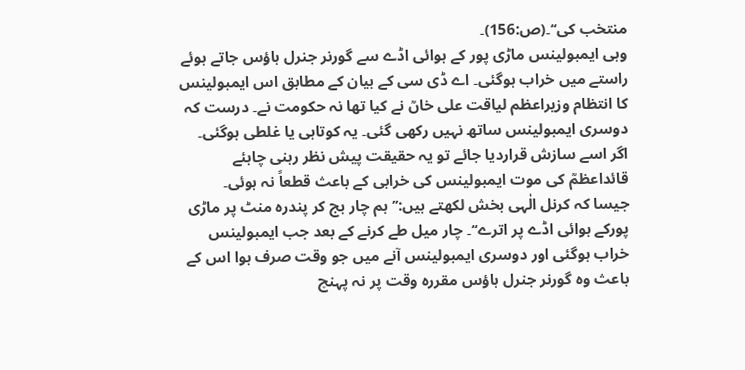منتخب کی‘‘۔(ص:156)۔
وہی ایمبولینس ماڑی پور کے ہوائی اڈے سے گورنر جنرل ہاؤس جاتے ہوئے راستے میں خراب ہوگئی۔ اے ڈی سی کے بیان کے مطابق اس ایمبولینس کا انتظام وزیراعظم لیاقت علی خاںؒ نے کیا تھا نہ حکومت نے۔ درست کہ دوسری ایمبولینس ساتھ نہیں رکھی گئی۔ یہ کوتاہی یا غلطی ہوگئی۔ اگر اسے سازش قراردیا جائے تو یہ حقیقت پیش نظر رہنی چاہئے قائداعظمؒ کی موت ایمبولینس کی خرابی کے باعث قطعاً نہ ہوئی۔
جیسا کہ کرنل الٰہی بخش لکھتے ہیں:’’ہم چار بج کر پندرہ منٹ پر ماڑی پورکے ہوائی اڈے پر اترے‘‘۔ چار میل طے کرنے کے بعد جب ایمبولینس خراب ہوگئی اور دوسری ایمبولینس آنے میں جو وقت صرف ہوا اس کے باعث وہ گورنر جنرل ہاؤس مقررہ وقت پر نہ پہنچ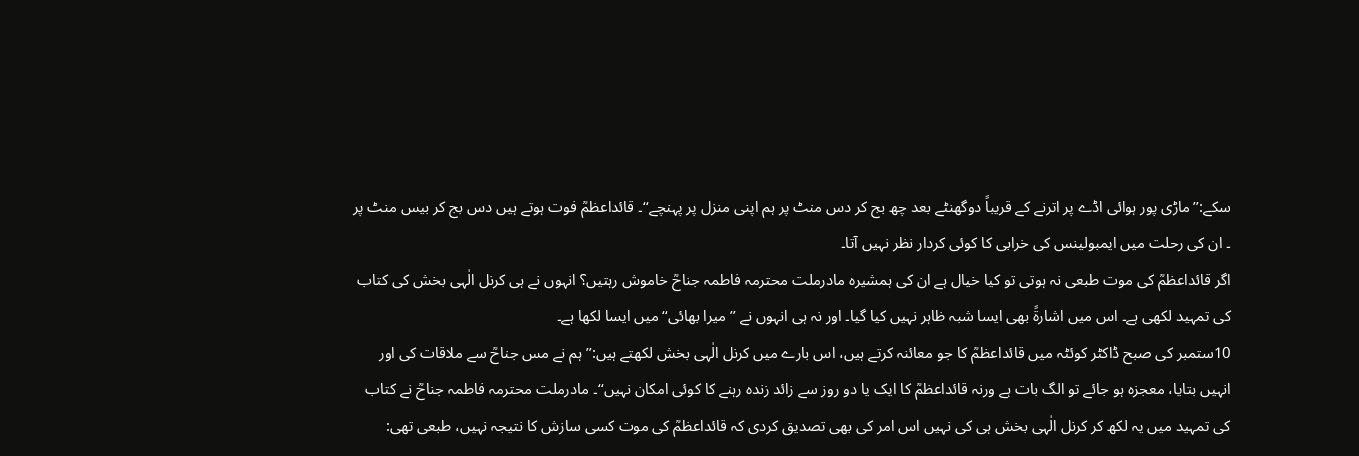سکے:’’ماڑی پور ہوائی اڈے پر اترنے کے قریباً دوگھنٹے بعد چھ بج کر دس منٹ پر ہم اپنی منزل پر پہنچے‘‘۔ قائداعظمؒ فوت ہوتے ہیں دس بج کر بیس منٹ پر ۔ ان کی رحلت میں ایمبولینس کی خرابی کا کوئی کردار نظر نہیں آتا۔
اگر قائداعظمؒ کی موت طبعی نہ ہوتی تو کیا خیال ہے ان کی ہمشیرہ مادرملت محترمہ فاطمہ جناحؒ خاموش رہتیں؟ انہوں نے ہی کرنل الٰہی بخش کی کتاب کی تمہید لکھی ہے۔ اس میں اشارۃً بھی ایسا شبہ ظاہر نہیں کیا گیا۔ اور نہ ہی انہوں نے ’’میرا بھائی‘‘ میں ایسا لکھا ہے۔
10ستمبر کی صبح ڈاکٹر کوئٹہ میں قائداعظمؒ کا جو معائنہ کرتے ہیں، اس بارے میں کرنل الٰہی بخش لکھتے ہیں:’’ہم نے مس جناحؒ سے ملاقات کی اور انہیں بتایا، معجزہ ہو جائے تو الگ بات ہے ورنہ قائداعظمؒ کا ایک یا دو روز سے زائد زندہ رہنے کا کوئی امکان نہیں‘‘۔ مادرملت محترمہ فاطمہ جناحؒ نے کتاب کی تمہید میں یہ لکھ کر کرنل الٰہی بخش ہی کی نہیں اس امر کی بھی تصدیق کردی کہ قائداعظمؒ کی موت کسی سازش کا نتیجہ نہیں، طبعی تھی: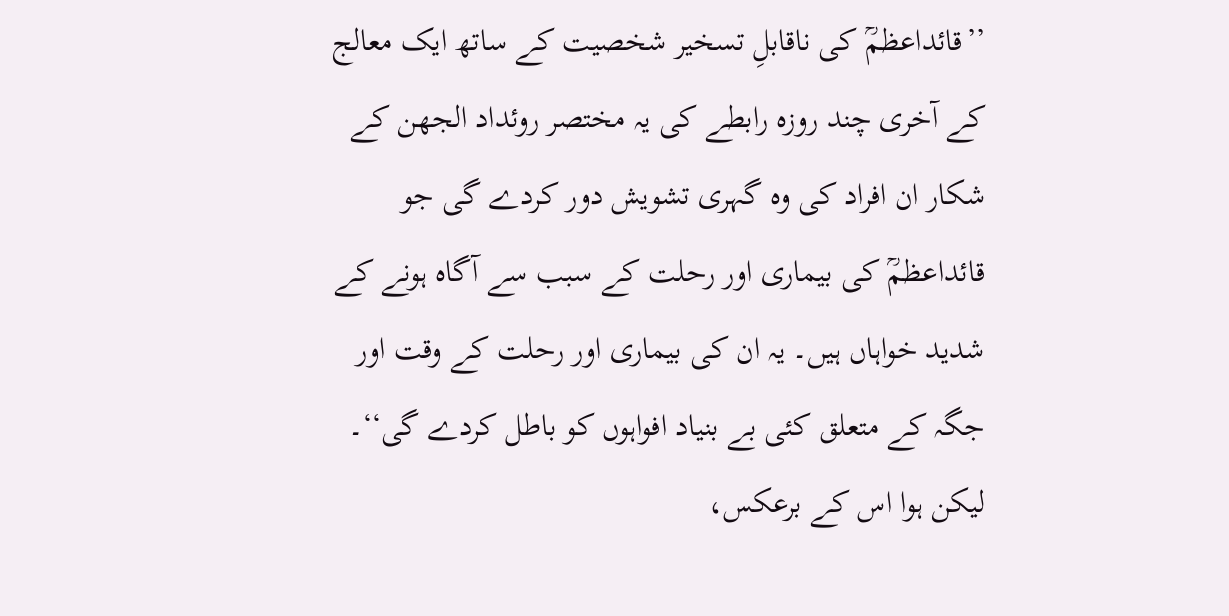’’قائداعظمؒ کی ناقابلِ تسخیر شخصیت کے ساتھ ایک معالج کے آخری چند روزہ رابطے کی یہ مختصر روئداد الجھن کے شکار ان افراد کی وہ گہری تشویش دور کردے گی جو قائداعظمؒ کی بیماری اور رحلت کے سبب سے آگاہ ہونے کے شدید خواہاں ہیں۔ یہ ان کی بیماری اور رحلت کے وقت اور جگہ کے متعلق کئی بے بنیاد افواہوں کو باطل کردے گی‘‘۔
لیکن ہوا اس کے برعکس،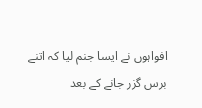افواہوں نے ایسا جنم لیا کہ اتنے برس گزر جانے کے بعد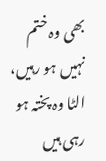بھی وہ ختم نہیں ہو رہیں، الٹا وہ پختہ ہو رہی ہیں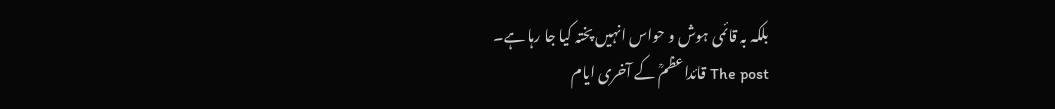بلکہ بہ قائمی ہوش و حواس انہیں پختہ کیا جا رہا ہے۔
The post قائداعظمؒ کے آخری ایام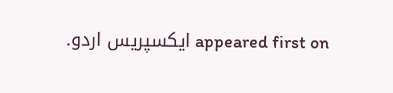appeared first on ایکسپریس اردو.